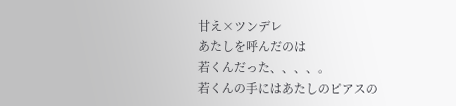甘え×ツンデレ
あたしを呼んだのは
若くんだった、、、、。
若くんの手にはあたしのピアスの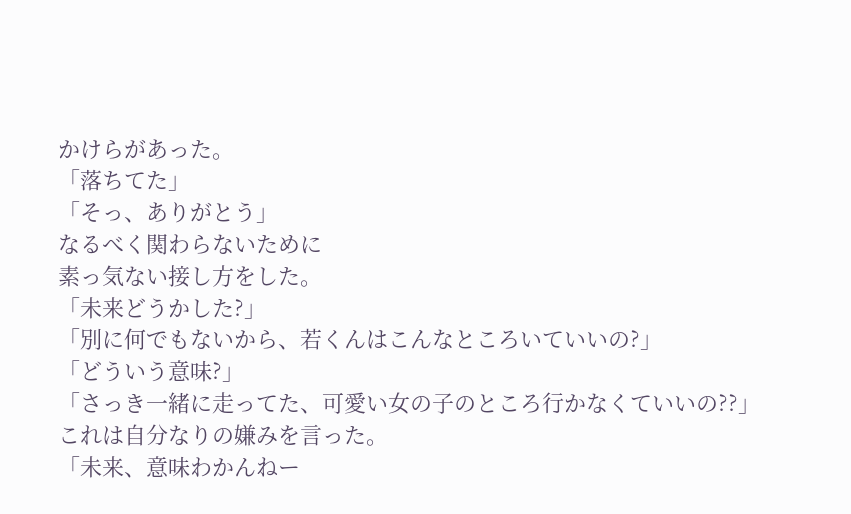かけらがあった。
「落ちてた」
「そっ、ありがとう」
なるべく関わらないために
素っ気ない接し方をした。
「未来どうかした?」
「別に何でもないから、若くんはこんなところいていいの?」
「どういう意味?」
「さっき一緒に走ってた、可愛い女の子のところ行かなくていいの??」
これは自分なりの嫌みを言った。
「未来、意味わかんねー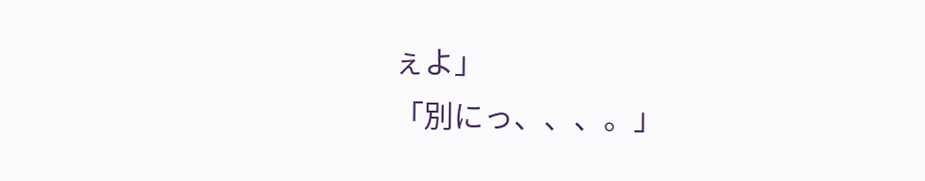ぇよ」
「別にっ、、、。」